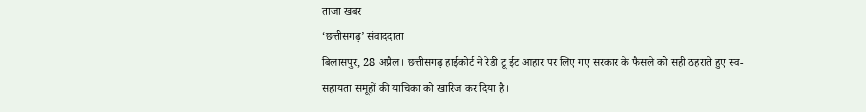ताजा खबर
‘छत्तीसगढ़’ संवाददाता
बिलासपुर, 28 अप्रैल। छत्तीसगढ़ हाईकोर्ट ने रेडी टू ईट आहार पर लिए गए सरकार के फैसले को सही ठहराते हुए स्व-सहायता समूहों की याचिका को खारिज कर दिया है।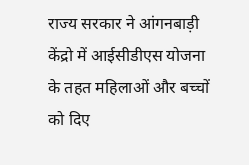राज्य सरकार ने आंगनबाड़ी केंद्रो में आईसीडीएस योजना के तहत महिलाओं और बच्चों को दिए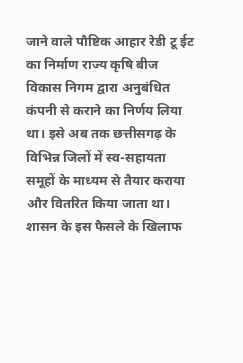जाने वाले पौष्टिक आहार रेडी टू ईट का निर्माण राज्य कृषि बीज विकास निगम द्वारा अनुबंधित कंपनी से कराने का निर्णय लिया था। इसे अब तक छत्तीसगढ़ के विभिन्न जिलों में स्व-सहायता समूहों के माध्यम से तैयार कराया और वितरित किया जाता था। शासन के इस फैसले के खिलाफ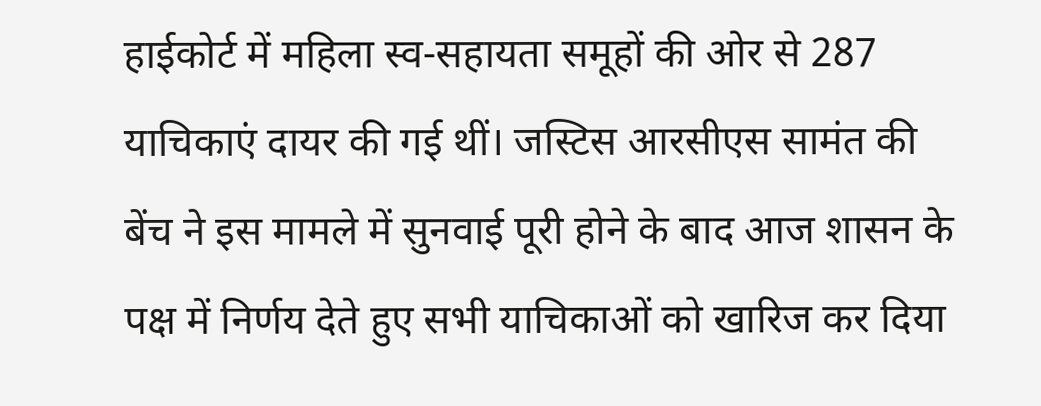हाईकोर्ट में महिला स्व-सहायता समूहों की ओर से 287 याचिकाएं दायर की गई थीं। जस्टिस आरसीएस सामंत की बेंच ने इस मामले में सुनवाई पूरी होने के बाद आज शासन के पक्ष में निर्णय देते हुए सभी याचिकाओं को खारिज कर दिया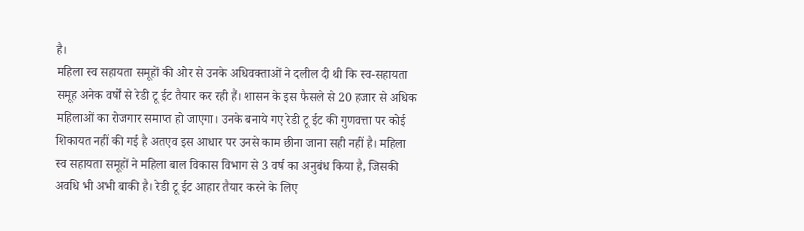है।
महिला स्व सहायता समूहों की ओर से उनके अधिवक्ताओं ने दलील दी थी कि स्व-सहायता समूह अनेक वर्षों से रेडी टू ईट तैयार कर रही हैं। शासन के इस फैसले से 20 हजार से अधिक महिलाओं का रोजगार समाप्त हो जाएगा। उनके बनाये गए रेडी टू ईट की गुणवत्ता पर कोई शिकायत नहीं की गई है अतएव इस आधार पर उनसे काम छीना जाना सही नहीं है। महिला स्व सहायता समूहों ने महिला बाल विकास विभाग से 3 वर्ष का अनुबंध किया है, जिसकी अवधि भी अभी बाकी है। रेडी टू ईट आहार तैयार करने के लिए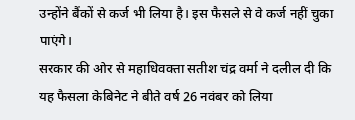उन्होंने बैंकों से कर्ज भी लिया है। इस फैसले से वे कर्ज नहीं चुका पाएंगे।
सरकार की ओर से महाधिवक्ता सतीश चंद्र वर्मा ने दलील दी कि यह फैसला केबिनेट ने बीते वर्ष 26 नवंबर को लिया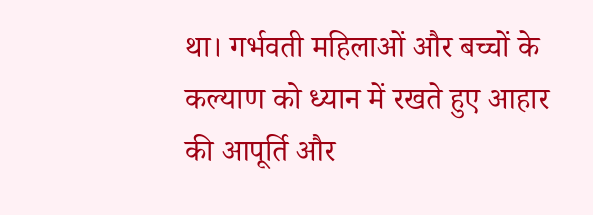था। गर्भवती महिलाओं और बच्चों के कल्याण को ध्यान में रखते हुए आहार की आपूर्ति और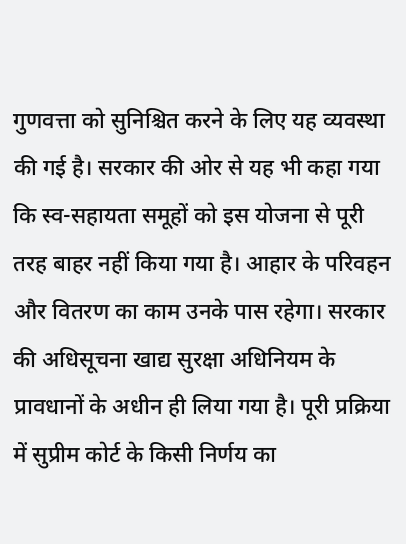गुणवत्ता को सुनिश्चित करने के लिए यह व्यवस्था की गई है। सरकार की ओर से यह भी कहा गया कि स्व-सहायता समूहों को इस योजना से पूरी तरह बाहर नहीं किया गया है। आहार के परिवहन और वितरण का काम उनके पास रहेगा। सरकार की अधिसूचना खाद्य सुरक्षा अधिनियम के प्रावधानों के अधीन ही लिया गया है। पूरी प्रक्रिया में सुप्रीम कोर्ट के किसी निर्णय का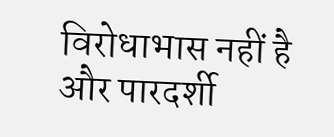विरोधाभास नहीं है और पारदर्शी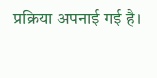प्रक्रिया अपनाई गई है।